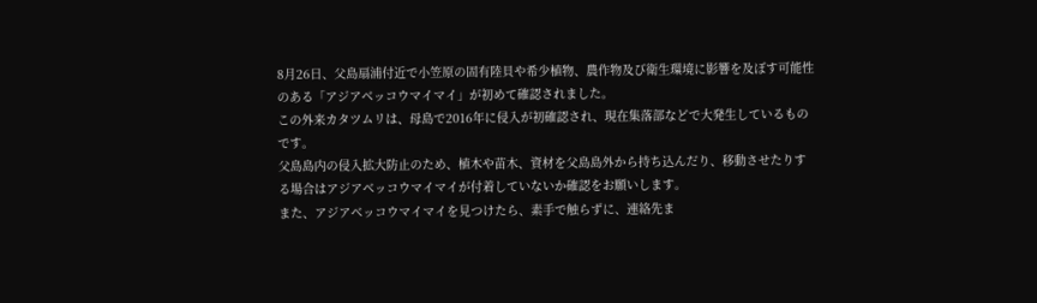8月26日、父島扇浦付近で小笠原の固有陸貝や希少植物、農作物及び衛生環境に影響を及ぼす可能性のある「アジアベッコウマイマイ」が初めて確認されました。
この外来カタツムリは、母島で2016年に侵入が初確認され、現在集落部などで大発生しているものです。
父島島内の侵入拡大防止のため、植木や苗木、資材を父島島外から持ち込んだり、移動させたりする場合はアジアベッコウマイマイが付着していないか確認をお願いします。
また、アジアベッコウマイマイを見つけたら、素手で触らずに、連絡先ま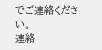でご連絡ください。
連絡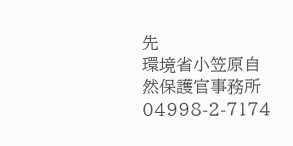先
環境省小笠原自然保護官事務所 04998-2-7174